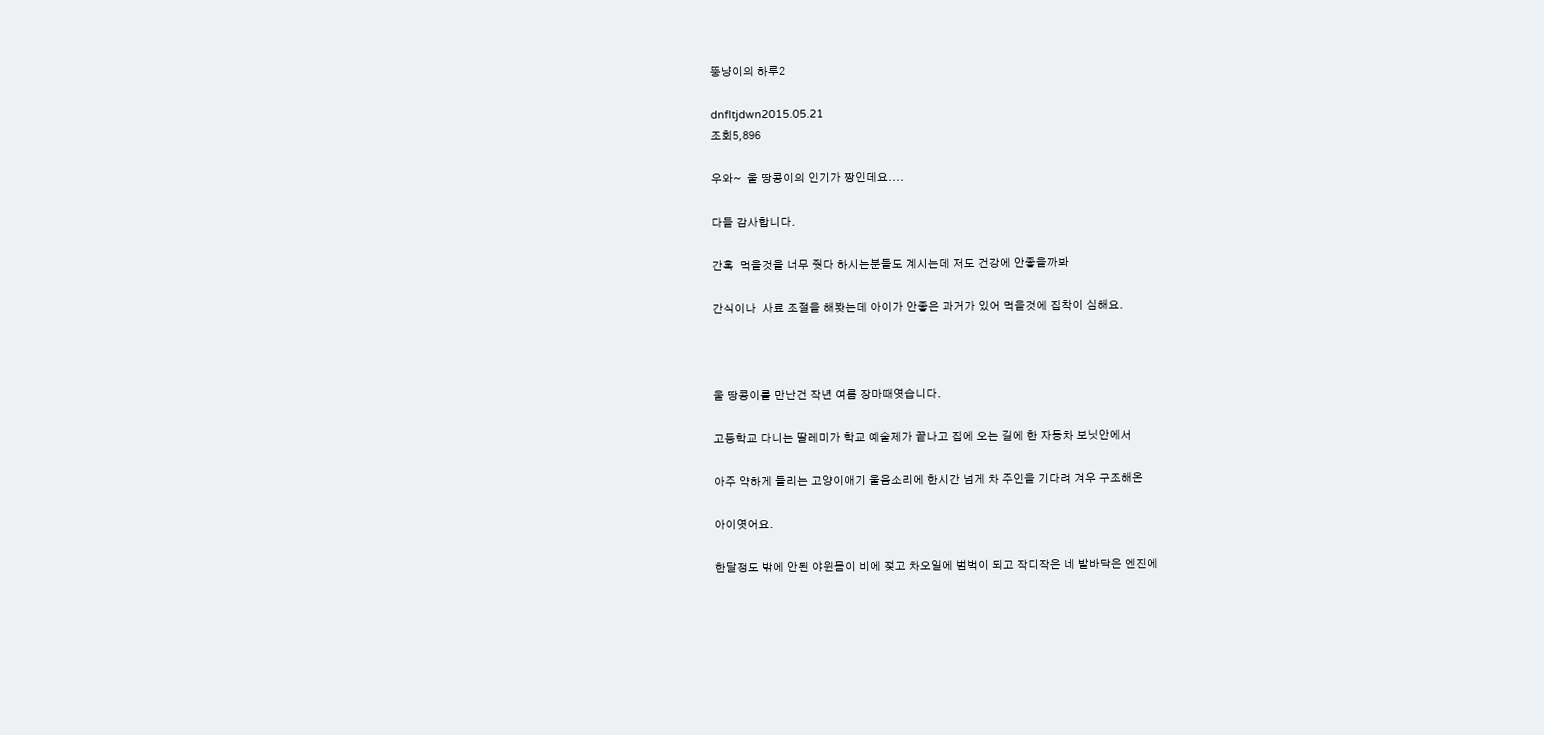뚱냥이의 하루2

dnfltjdwn2015.05.21
조회5,896

우와~  울 땅콩이의 인기가 짱인데요....

다들 감사합니다.

간혹  먹을것을 너무 줫다 하시는분들도 계시는데 저도 건강에 안좋을까봐

간식이나  사료 조절을 해봣는데 아이가 안좋은 과거가 있어 먹을것에 집착이 심해요.



울 땅콩이를 만난건 작년 여름 장마때엿습니다.

고등학교 다니는 딸레미가 학교 예술제가 끝나고 집에 오는 길에 한 자동차 보닛안에서

아주 약하게 들리는 고양이애기 울음소리에 한시간 넘게 차 주인을 기다려 겨우 구조해온

아이엿어요.

한달정도 밖에 안된 야윈몸이 비에 젖고 차오일에 범벅이 되고 작디작은 네 발바닥은 엔진에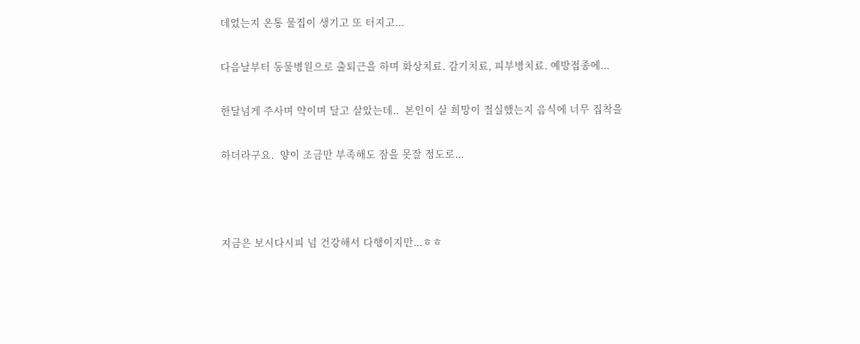데었는지 온통 물집이 생기고 또 터지고...

다음날부터 동물병원으로 출퇴근을 하며 화상치료. 감기치료, 피부병치료. 예방접종에...

한달넘게 주사며 약이며 달고 살았는데..  본인이 살 희망이 절실했는지 음식에 너무 집착을

하더라구요.  양이 조금만 부족해도 잠을 못잘 정도로...



지금은 보시다시피 넘 건강해서 다행이지만...ㅎㅎ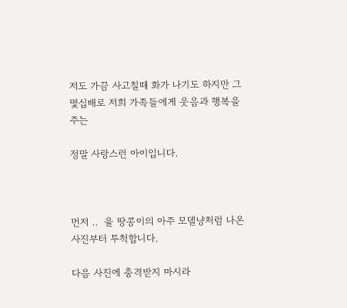저도 가끔 사고칠때 화가 나기도 하지만 그 몇십배로 저희 가족들에게 웃음과 행복을 주는

정말 사랑스런 아이입니다.



먼저 ..  울 땅콩이의 아주 모델냥처럼 나온 사진부터 투척합니다.

다음 사진에 충격받지 마시라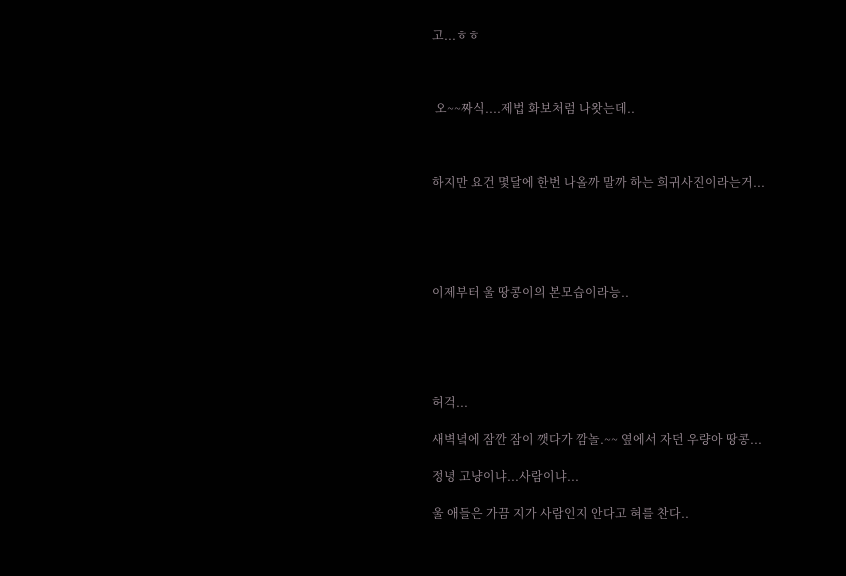고...ㅎㅎ



 오~~짜식....제법 화보처럼 나왓는데..



하지만 요건 몇달에 한번 나올까 말까 하는 희귀사진이라는거...





이제부터 울 땅콩이의 본모습이라능..





허걱...

새벽녘에 잠깐 잠이 깻다가 깜놀.~~ 옆에서 자던 우량아 땅콩...

정녕 고냥이냐...사람이냐...

울 애들은 가끔 지가 사람인지 안다고 혀를 찬다..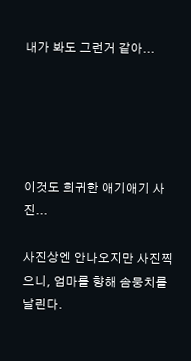내가 봐도 그런거 같아...





이것도 희귀한 애기애기 사진...

사진상엔 안나오지만 사진찍으니, 엄마를 향해 솜뭉치를 날린다.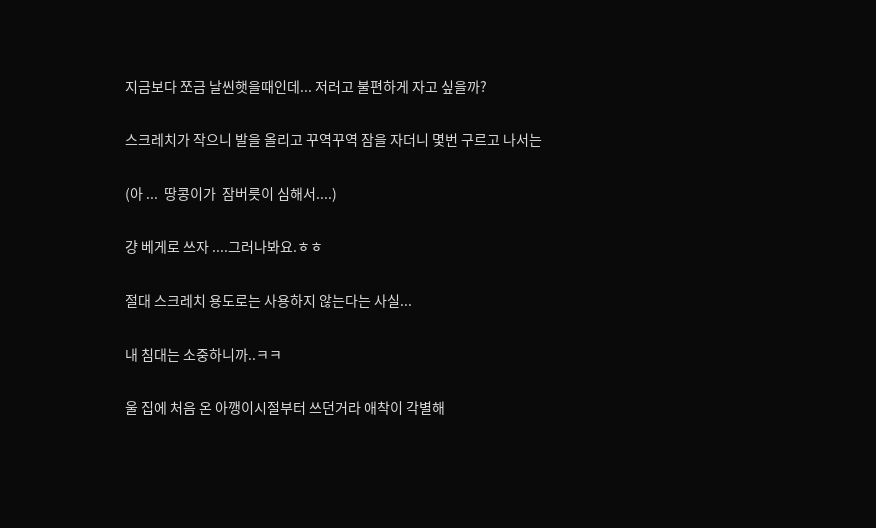지금보다 쪼금 날씬햇을때인데... 저러고 불편하게 자고 싶을까?

스크레치가 작으니 발을 올리고 꾸역꾸역 잠을 자더니 몇번 구르고 나서는

(아 ...  땅콩이가  잠버릇이 심해서....)

걍 베게로 쓰자 ....그러나봐요.ㅎㅎ

절대 스크레치 용도로는 사용하지 않는다는 사실...

내 침대는 소중하니까..ㅋㅋ

울 집에 처음 온 아깽이시절부터 쓰던거라 애착이 각별해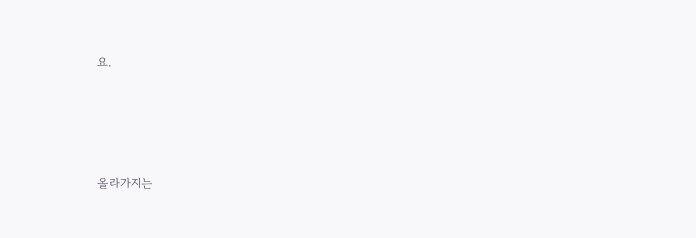요.







올라가지는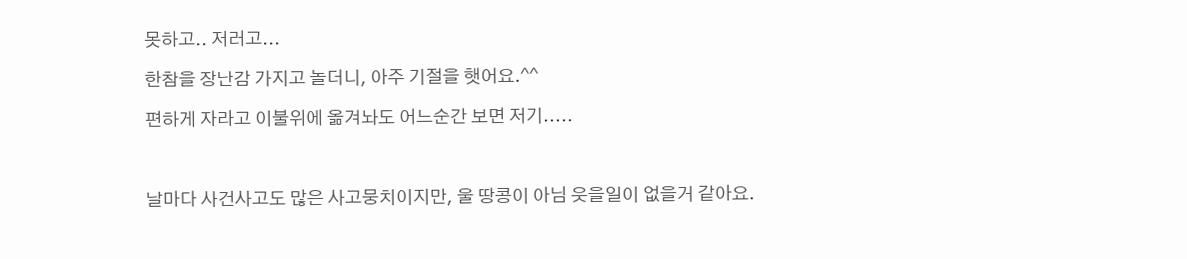못하고.. 저러고...

한참을 장난감 가지고 놀더니, 아주 기절을 햇어요.^^

편하게 자라고 이불위에 옮겨놔도 어느순간 보면 저기.....



날마다 사건사고도 많은 사고뭉치이지만, 울 땅콩이 아님 웃을일이 없을거 같아요.